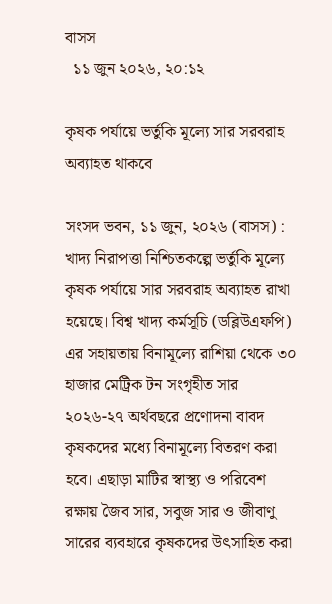বাসস
  ১১ জুন ২০২৬, ২০:১২

কৃষক পর্যায়ে ভর্তুকি মূল্যে সার সরবরাহ অব্যাহত থাকবে

সংসদ ভবন, ১১ জুন, ২০২৬ (বাসস) : খাদ্য নিরাপত্তা নিশ্চিতকল্পে ভর্তুকি মূল্যে কৃষক পর্যায়ে সার সরবরাহ অব্যাহত রাখা হয়েছে। বিশ্ব খাদ্য কর্মসূচি (ডব্লিউএফপি) এর সহায়তায় বিনামূল্যে রাশিয়া থেকে ৩০ হাজার মেট্রিক টন সংগৃহীত সার ২০২৬-২৭ অর্থবছরে প্রণোদনা বাবদ কৃষকদের মধ্যে বিনামূল্যে বিতরণ করা হবে। এছাড়া মাটির স্বাস্থ্য ও পরিবেশ রক্ষায় জৈব সার, সবুজ সার ও জীবাণু সারের ব্যবহারে কৃষকদের উৎসাহিত করা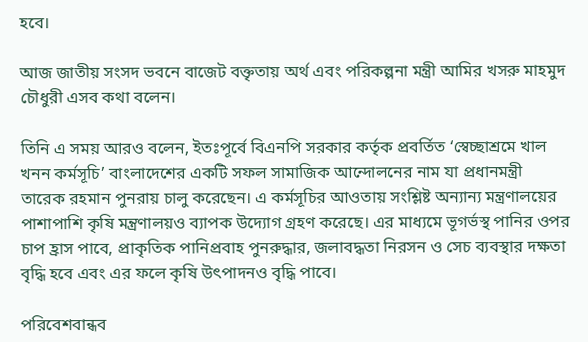হবে।

আজ জাতীয় সংসদ ভবনে বাজেট বক্তৃতায় অর্থ এবং পরিকল্পনা মন্ত্রী আমির খসরু মাহমুদ চৌধুরী এসব কথা বলেন।

তিনি এ সময় আরও বলেন, ইতঃপূর্বে বিএনপি সরকার কর্তৃক প্রবর্তিত ‘স্বেচ্ছাশ্রমে খাল খনন কর্মসূচি’ বাংলাদেশের একটি সফল সামাজিক আন্দোলনের নাম যা প্রধানমন্ত্রী তারেক রহমান পুনরায় চালু করেছেন। এ কর্মসূচির আওতায় সংশ্লিষ্ট অন্যান্য মন্ত্রণালয়ের পাশাপাশি কৃষি মন্ত্রণালয়ও ব্যাপক উদ্যোগ গ্রহণ করেছে। এর মাধ্যমে ভূগর্ভস্থ পানির ওপর চাপ হ্রাস পাবে, প্রাকৃতিক পানিপ্রবাহ পুনরুদ্ধার, জলাবদ্ধতা নিরসন ও সেচ ব্যবস্থার দক্ষতা বৃদ্ধি হবে এবং এর ফলে কৃষি উৎপাদনও বৃদ্ধি পাবে।

পরিবেশবান্ধব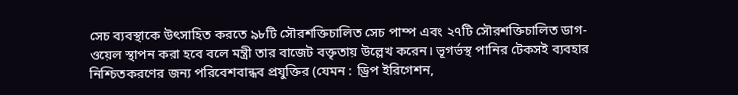সেচ ব্যবস্থাকে উৎসাহিত করতে ৯৮টি সৌরশক্তিচালিত সেচ পাম্প এবং ২৭টি সৌরশক্তিচালিত ডাগ-ওয়েল স্থাপন করা হবে বলে মন্ত্রী তার বাজেট বক্তৃতায় উল্লেখ করেন। ভূগর্ভস্থ পানির টেকসই ব্যবহার নিশ্চিতকরণের জন্য পরিবেশবান্ধব প্রযুক্তির (যেমন : ড্রিপ ইরিগেশন,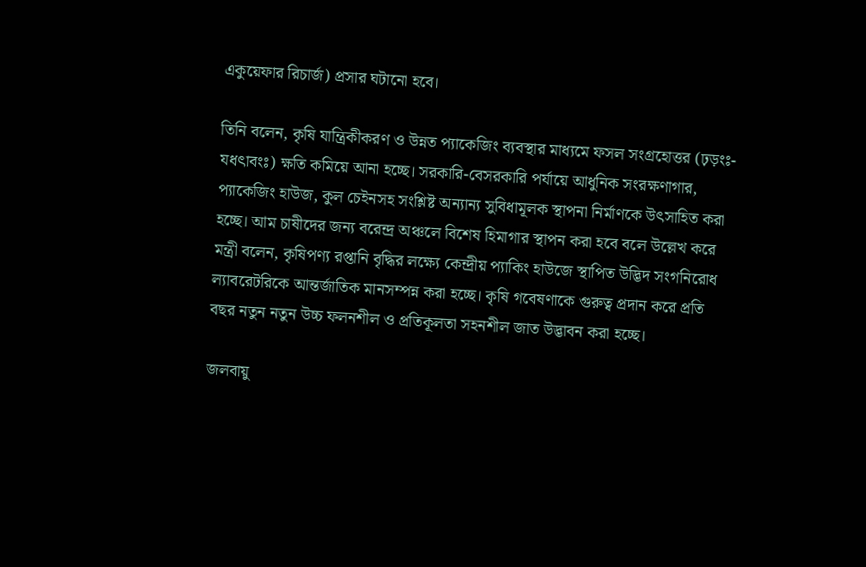একুয়েফার রিচার্জ) প্রসার ঘটানো হবে।

তিনি বলেন, কৃষি যান্ত্রিকীকরণ ও উন্নত প্যাকেজিং ব্যবস্থার মাধ্যমে ফসল সংগ্রহোত্তর (ঢ়ড়ংঃ-যধৎাবংঃ) ক্ষতি কমিয়ে আনা হচ্ছে। সরকারি-বেসরকারি পর্যায়ে আধুনিক সংরক্ষণাগার, প্যাকেজিং হাউজ, কুল চেইনসহ সংশ্লিষ্ট অন্যান্য সুবিধামূলক স্থাপনা নির্মাণকে উৎসাহিত করা হচ্ছে। আম চাষীদের জন্য বরেন্দ্র অঞ্চলে বিশেষ হিমাগার স্থাপন করা হবে বলে উল্লেখ করে মন্ত্রী বলেন, কৃষিপণ্য রপ্তানি বৃদ্ধির লক্ষ্যে কেন্দ্রীয় প্যাকিং হাউজে স্থাপিত উদ্ভিদ সংগনিরোধ ল্যাবরেটরিকে আন্তর্জাতিক মানসম্পন্ন করা হচ্ছে। কৃষি গবেষণাকে গুরুত্ব প্রদান করে প্রতি বছর নতুন নতুন উচ্চ ফলনশীল ও প্রতিকূলতা সহনশীল জাত উদ্ভাবন করা হচ্ছে।

জলবায়ু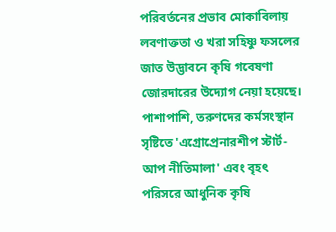পরিবর্তনের প্রভাব মোকাবিলায় লবণাক্ততা ও খরা সহিষ্ণু ফসলের জাত উদ্ভাবনে কৃষি গবেষণা জোরদারের উদ্যোগ নেয়া হয়েছে। পাশাপাশি, তরুণদের কর্মসংস্থান সৃষ্টিতে 'এগ্রোপ্রেনারশীপ স্টার্ট-আপ নীতিমালা' এবং বৃহৎ পরিসরে আধুনিক কৃষি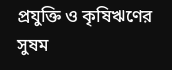প্রযুক্তি ও কৃষিঋণের সুষম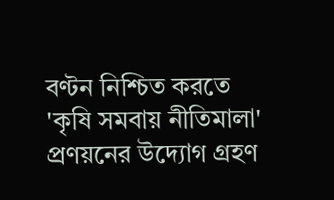বণ্টন নিশ্চিত করতে 'কৃষি সমবায় নীতিমালা' প্রণয়নের উদ্যোগ গ্রহণ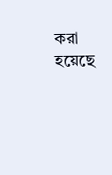করা হয়েছে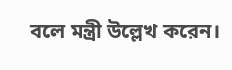বলে মন্ত্রী উল্লেখ করেন।